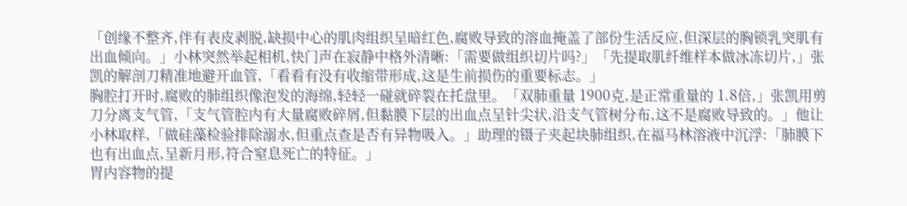「创缘不整齐,伴有表皮剥脱,缺损中心的肌肉组织呈暗红色,腐败导致的溶血掩盖了部份生活反应,但深层的胸锁乳突肌有出血倾向。」小林突然举起相机,快门声在寂静中格外清晰:「需要做组织切片吗?」「先提取肌纤维样本做冰冻切片,」张凯的解剖刀精准地避开血管,「看看有没有收缩带形成,这是生前损伤的重要标志。」
胸腔打开时,腐败的肺组织像泡发的海绵,轻轻一碰就碎裂在托盘里。「双肺重量 1900克,是正常重量的 1.8倍,」张凯用剪刀分离支气管,「支气管腔内有大量腐败碎屑,但黏膜下层的出血点呈针尖状,沿支气管树分布,这不是腐败导致的。」他让小林取样,「做硅藻检验排除溺水,但重点查是否有异物吸入。」助理的镊子夹起块肺组织,在福马林溶液中沉浮:「肺膜下也有出血点,呈新月形,符合窒息死亡的特征。」
胃内容物的提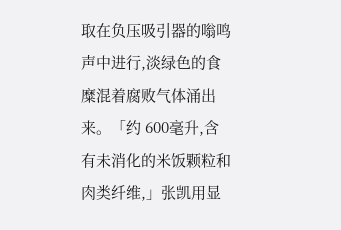取在负压吸引器的嗡鸣声中进行,淡绿色的食糜混着腐败气体涌出来。「约 600毫升,含有未消化的米饭颗粒和肉类纤维,」张凯用显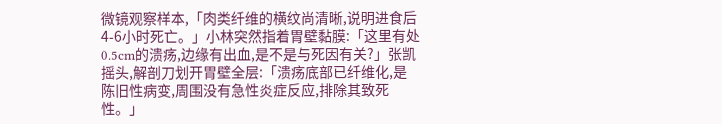微镜观察样本,「肉类纤维的横纹尚清晰,说明进食后 4-6小时死亡。」小林突然指着胃壁黏膜:「这里有处 0.5cm的溃疡,边缘有出血,是不是与死因有关?」张凯摇头,解剖刀划开胃壁全层:「溃疡底部已纤维化,是陈旧性病变,周围没有急性炎症反应,排除其致死性。」